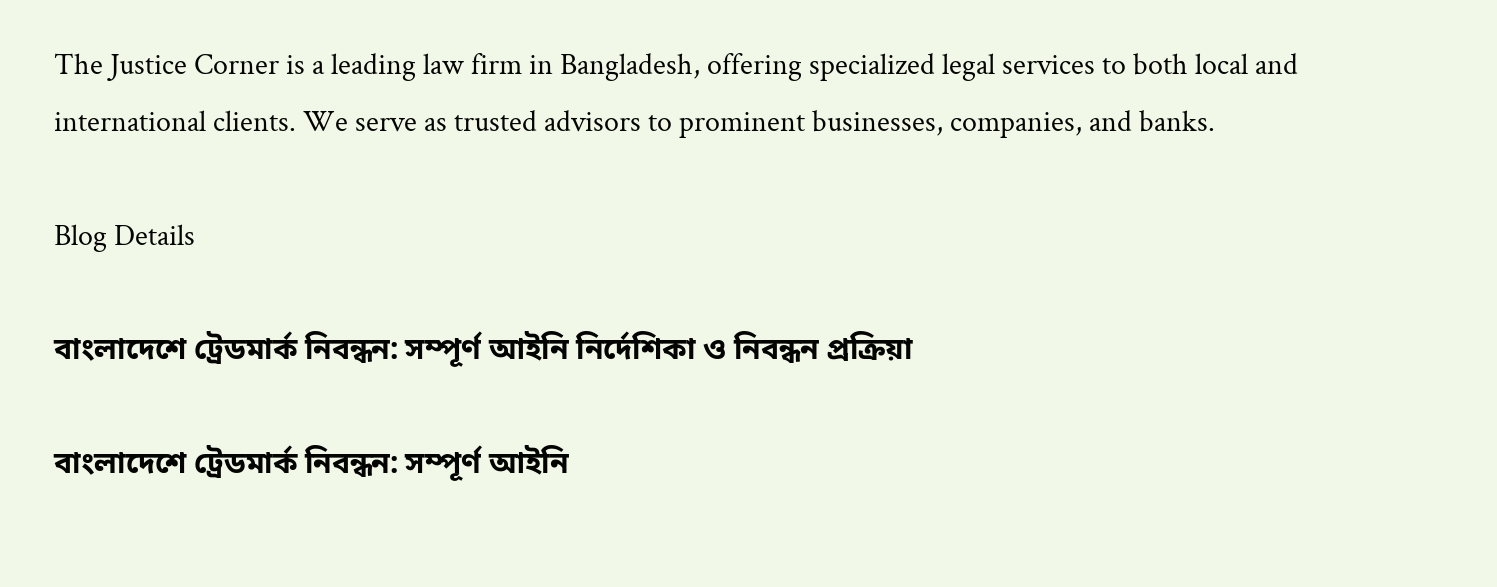The Justice Corner is a leading law firm in Bangladesh, offering specialized legal services to both local and international clients. We serve as trusted advisors to prominent businesses, companies, and banks.

Blog Details

বাংলাদেশে ট্রেডমার্ক নিবন্ধন: সম্পূর্ণ আইনি নির্দেশিকা ও নিবন্ধন প্রক্রিয়া

বাংলাদেশে ট্রেডমার্ক নিবন্ধন: সম্পূর্ণ আইনি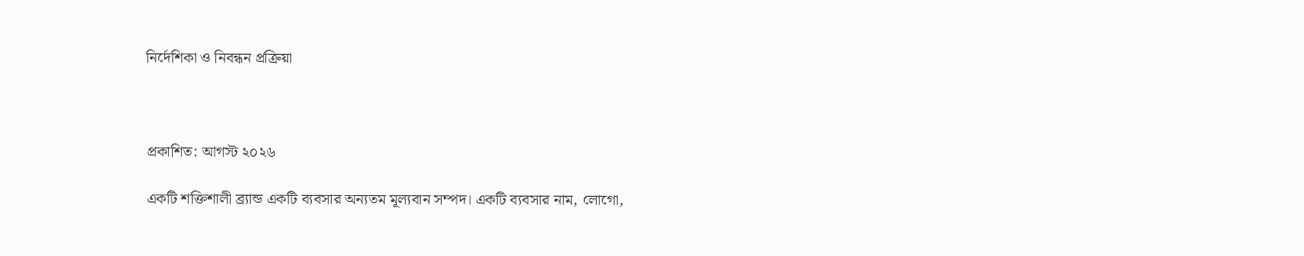নির্দেশিকা ও নিবন্ধন প্রক্রিয়া



প্রকাশিত: আগস্ট ২০২৬

একটি শক্তিশালী ব্র্যান্ড একটি ব্যবসার অন্যতম মূল্যবান সম্পদ। একটি ব্যবসার নাম, লোগো,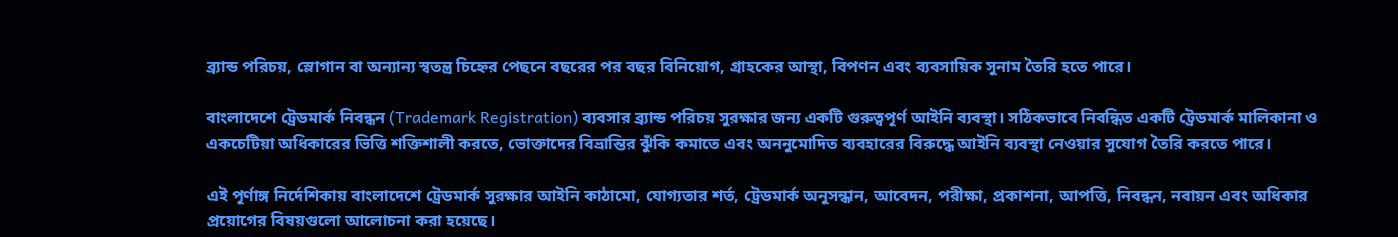ব্র্যান্ড পরিচয়, স্লোগান বা অন্যান্য স্বতন্ত্র চিহ্নের পেছনে বছরের পর বছর বিনিয়োগ, গ্রাহকের আস্থা, বিপণন এবং ব্যবসায়িক সুনাম তৈরি হতে পারে।

বাংলাদেশে ট্রেডমার্ক নিবন্ধন (Trademark Registration) ব্যবসার ব্র্যান্ড পরিচয় সুরক্ষার জন্য একটি গুরুত্বপূর্ণ আইনি ব্যবস্থা। সঠিকভাবে নিবন্ধিত একটি ট্রেডমার্ক মালিকানা ও একচেটিয়া অধিকারের ভিত্তি শক্তিশালী করতে, ভোক্তাদের বিভ্রান্তির ঝুঁকি কমাতে এবং অননুমোদিত ব্যবহারের বিরুদ্ধে আইনি ব্যবস্থা নেওয়ার সুযোগ তৈরি করতে পারে।

এই পূর্ণাঙ্গ নির্দেশিকায় বাংলাদেশে ট্রেডমার্ক সুরক্ষার আইনি কাঠামো, যোগ্যতার শর্ত, ট্রেডমার্ক অনুসন্ধান, আবেদন, পরীক্ষা, প্রকাশনা, আপত্তি, নিবন্ধন, নবায়ন এবং অধিকার প্রয়োগের বিষয়গুলো আলোচনা করা হয়েছে।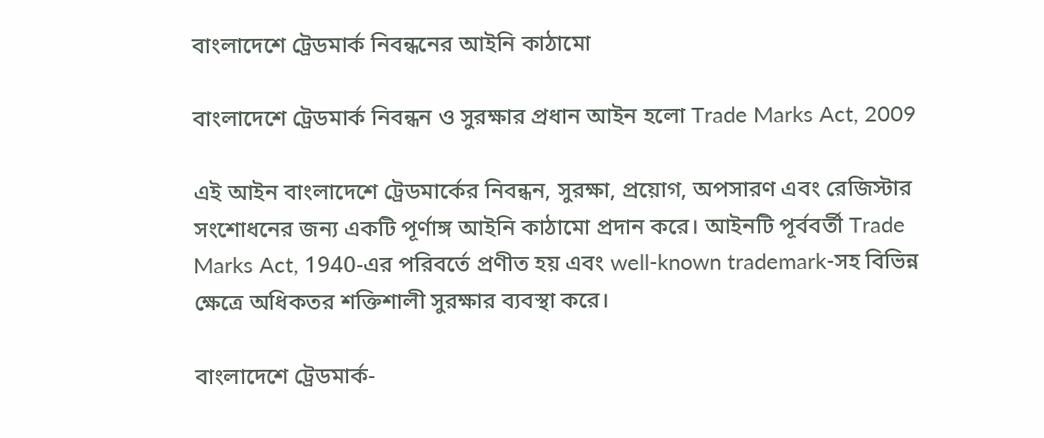বাংলাদেশে ট্রেডমার্ক নিবন্ধনের আইনি কাঠামো

বাংলাদেশে ট্রেডমার্ক নিবন্ধন ও সুরক্ষার প্রধান আইন হলো Trade Marks Act, 2009

এই আইন বাংলাদেশে ট্রেডমার্কের নিবন্ধন, সুরক্ষা, প্রয়োগ, অপসারণ এবং রেজিস্টার সংশোধনের জন্য একটি পূর্ণাঙ্গ আইনি কাঠামো প্রদান করে। আইনটি পূর্ববর্তী Trade Marks Act, 1940-এর পরিবর্তে প্রণীত হয় এবং well-known trademark-সহ বিভিন্ন ক্ষেত্রে অধিকতর শক্তিশালী সুরক্ষার ব্যবস্থা করে।

বাংলাদেশে ট্রেডমার্ক-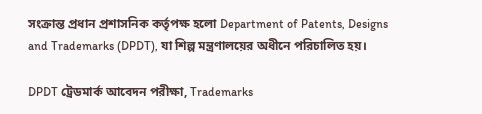সংক্রান্ত প্রধান প্রশাসনিক কর্তৃপক্ষ হলো Department of Patents, Designs and Trademarks (DPDT), যা শিল্প মন্ত্রণালয়ের অধীনে পরিচালিত হয়।

DPDT ট্রেডমার্ক আবেদন পরীক্ষা, Trademarks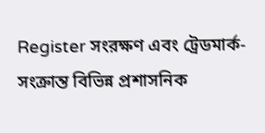Register সংরক্ষণ এবং ট্রেডমার্ক-সংক্রান্ত বিভিন্ন প্রশাসনিক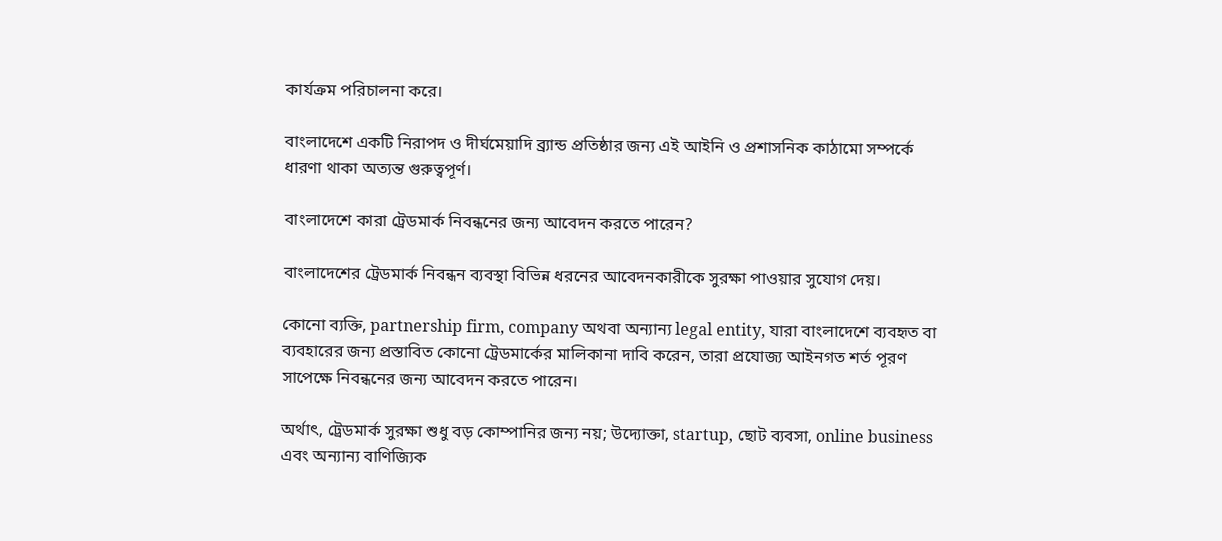কার্যক্রম পরিচালনা করে।

বাংলাদেশে একটি নিরাপদ ও দীর্ঘমেয়াদি ব্র্যান্ড প্রতিষ্ঠার জন্য এই আইনি ও প্রশাসনিক কাঠামো সম্পর্কে ধারণা থাকা অত্যন্ত গুরুত্বপূর্ণ।

বাংলাদেশে কারা ট্রেডমার্ক নিবন্ধনের জন্য আবেদন করতে পারেন?

বাংলাদেশের ট্রেডমার্ক নিবন্ধন ব্যবস্থা বিভিন্ন ধরনের আবেদনকারীকে সুরক্ষা পাওয়ার সুযোগ দেয়।

কোনো ব্যক্তি, partnership firm, company অথবা অন্যান্য legal entity, যারা বাংলাদেশে ব্যবহৃত বা ব্যবহারের জন্য প্রস্তাবিত কোনো ট্রেডমার্কের মালিকানা দাবি করেন, তারা প্রযোজ্য আইনগত শর্ত পূরণ সাপেক্ষে নিবন্ধনের জন্য আবেদন করতে পারেন।

অর্থাৎ, ট্রেডমার্ক সুরক্ষা শুধু বড় কোম্পানির জন্য নয়; উদ্যোক্তা, startup, ছোট ব্যবসা, online business এবং অন্যান্য বাণিজ্যিক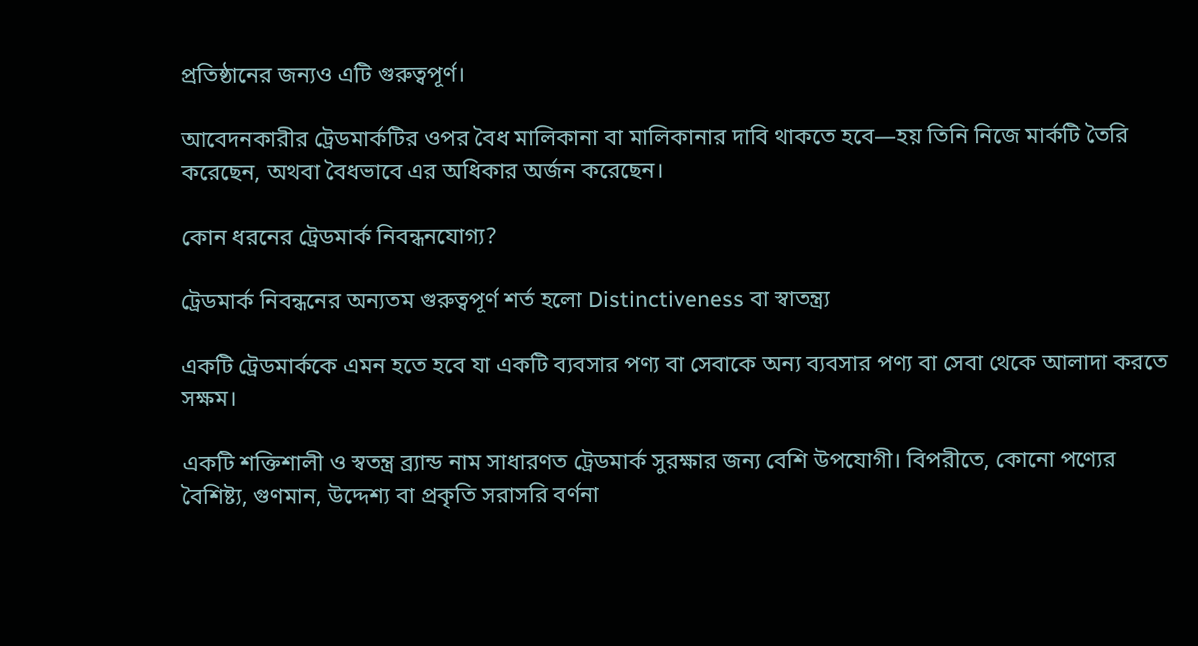প্রতিষ্ঠানের জন্যও এটি গুরুত্বপূর্ণ।

আবেদনকারীর ট্রেডমার্কটির ওপর বৈধ মালিকানা বা মালিকানার দাবি থাকতে হবে—হয় তিনি নিজে মার্কটি তৈরি করেছেন, অথবা বৈধভাবে এর অধিকার অর্জন করেছেন।

কোন ধরনের ট্রেডমার্ক নিবন্ধনযোগ্য?

ট্রেডমার্ক নিবন্ধনের অন্যতম গুরুত্বপূর্ণ শর্ত হলো Distinctiveness বা স্বাতন্ত্র্য

একটি ট্রেডমার্ককে এমন হতে হবে যা একটি ব্যবসার পণ্য বা সেবাকে অন্য ব্যবসার পণ্য বা সেবা থেকে আলাদা করতে সক্ষম।

একটি শক্তিশালী ও স্বতন্ত্র ব্র্যান্ড নাম সাধারণত ট্রেডমার্ক সুরক্ষার জন্য বেশি উপযোগী। বিপরীতে, কোনো পণ্যের বৈশিষ্ট্য, গুণমান, উদ্দেশ্য বা প্রকৃতি সরাসরি বর্ণনা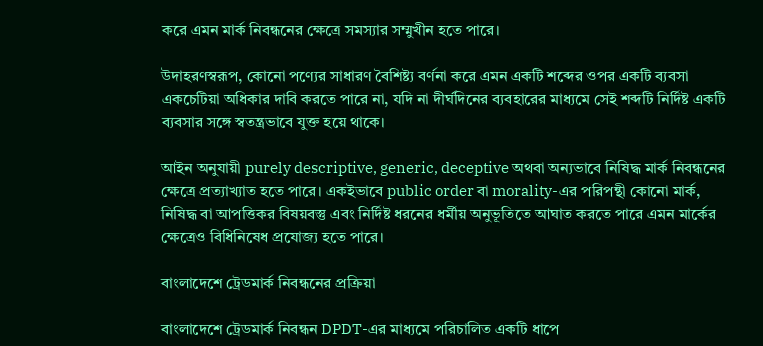করে এমন মার্ক নিবন্ধনের ক্ষেত্রে সমস্যার সম্মুখীন হতে পারে।

উদাহরণস্বরূপ, কোনো পণ্যের সাধারণ বৈশিষ্ট্য বর্ণনা করে এমন একটি শব্দের ওপর একটি ব্যবসা একচেটিয়া অধিকার দাবি করতে পারে না, যদি না দীর্ঘদিনের ব্যবহারের মাধ্যমে সেই শব্দটি নির্দিষ্ট একটি ব্যবসার সঙ্গে স্বতন্ত্রভাবে যুক্ত হয়ে থাকে।

আইন অনুযায়ী purely descriptive, generic, deceptive অথবা অন্যভাবে নিষিদ্ধ মার্ক নিবন্ধনের ক্ষেত্রে প্রত্যাখ্যাত হতে পারে। একইভাবে public order বা morality-এর পরিপন্থী কোনো মার্ক, নিষিদ্ধ বা আপত্তিকর বিষয়বস্তু এবং নির্দিষ্ট ধরনের ধর্মীয় অনুভূতিতে আঘাত করতে পারে এমন মার্কের ক্ষেত্রেও বিধিনিষেধ প্রযোজ্য হতে পারে।

বাংলাদেশে ট্রেডমার্ক নিবন্ধনের প্রক্রিয়া

বাংলাদেশে ট্রেডমার্ক নিবন্ধন DPDT-এর মাধ্যমে পরিচালিত একটি ধাপে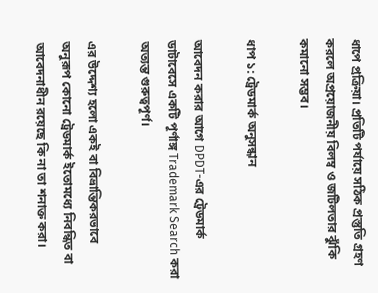ধাপে প্রক্রিয়া। প্রতিটি পর্যায়ে সঠিক প্রস্তুতি গ্রহণ করলে অপ্রয়োজনীয় বিলম্ব ও জটিলতার ঝুঁকি কমানো সম্ভব।

ধাপ ১: ট্রেডমার্ক অনুসন্ধান

আবেদন করার আগে DPDT-এর ট্রেডমার্ক ডাটাবেসে একটি পূর্ণাঙ্গ Trademark Search করা অত্যন্ত গুরুত্বপূর্ণ।

এর উদ্দেশ্য হলো একই বা বিভ্রান্তিকরভাবে অনুরূপ কোনো ট্রেডমার্ক ইতোমধ্যে নিবন্ধিত বা আবেদনাধীন রয়েছে কি না তা শনাক্ত করা।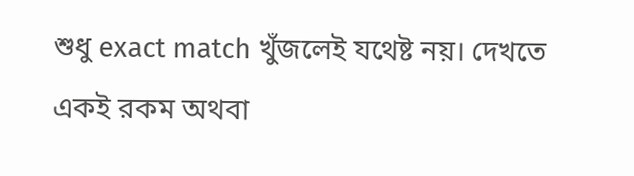শুধু exact match খুঁজলেই যথেষ্ট নয়। দেখতে একই রকম অথবা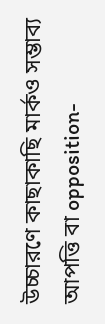উচ্চারণে কাছাকাছি মার্কও সম্ভাব্য আপত্তি বা opposition-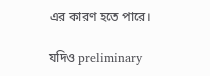এর কারণ হতে পারে।

যদিও preliminary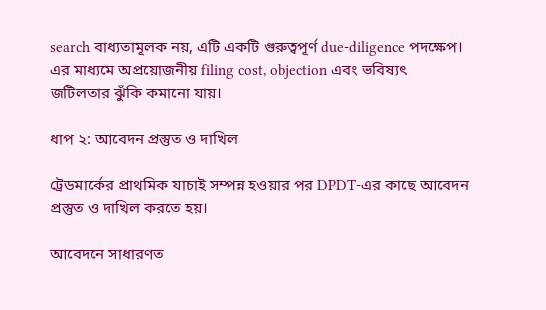search বাধ্যতামূলক নয়, এটি একটি গুরুত্বপূর্ণ due-diligence পদক্ষেপ। এর মাধ্যমে অপ্রয়োজনীয় filing cost, objection এবং ভবিষ্যৎ জটিলতার ঝুঁকি কমানো যায়।

ধাপ ২: আবেদন প্রস্তুত ও দাখিল

ট্রেডমার্কের প্রাথমিক যাচাই সম্পন্ন হওয়ার পর DPDT-এর কাছে আবেদন প্রস্তুত ও দাখিল করতে হয়।

আবেদনে সাধারণত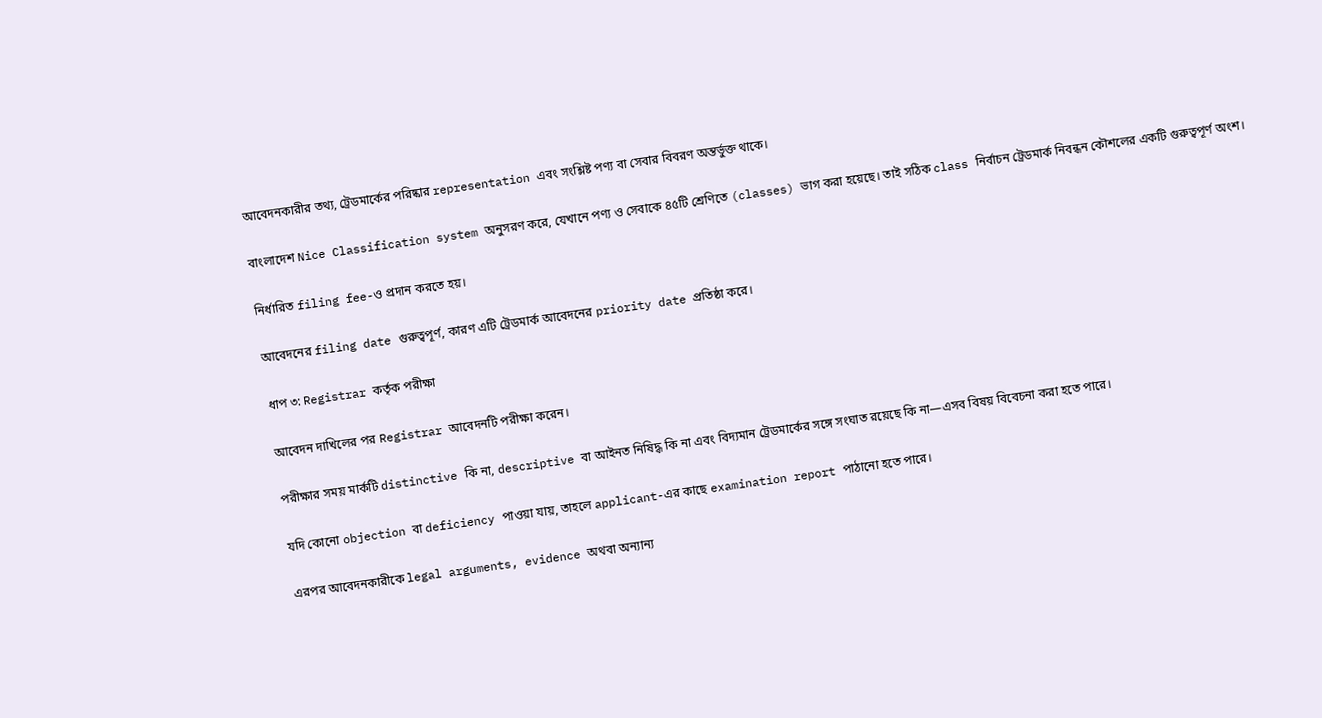আবেদনকারীর তথ্য, ট্রেডমার্কের পরিষ্কার representation এবং সংশ্লিষ্ট পণ্য বা সেবার বিবরণ অন্তর্ভুক্ত থাকে।

বাংলাদেশ Nice Classification system অনুসরণ করে, যেখানে পণ্য ও সেবাকে ৪৫টি শ্রেণিতে (classes) ভাগ করা হয়েছে। তাই সঠিক class নির্বাচন ট্রেডমার্ক নিবন্ধন কৌশলের একটি গুরুত্বপূর্ণ অংশ।

নির্ধারিত filing fee-ও প্রদান করতে হয়।

আবেদনের filing date গুরুত্বপূর্ণ, কারণ এটি ট্রেডমার্ক আবেদনের priority date প্রতিষ্ঠা করে।

ধাপ ৩: Registrar কর্তৃক পরীক্ষা

আবেদন দাখিলের পর Registrar আবেদনটি পরীক্ষা করেন।

পরীক্ষার সময় মার্কটি distinctive কি না, descriptive বা আইনত নিষিদ্ধ কি না এবং বিদ্যমান ট্রেডমার্কের সঙ্গে সংঘাত রয়েছে কি না—এসব বিষয় বিবেচনা করা হতে পারে।

যদি কোনো objection বা deficiency পাওয়া যায়, তাহলে applicant-এর কাছে examination report পাঠানো হতে পারে।

এরপর আবেদনকারীকে legal arguments, evidence অথবা অন্যান্য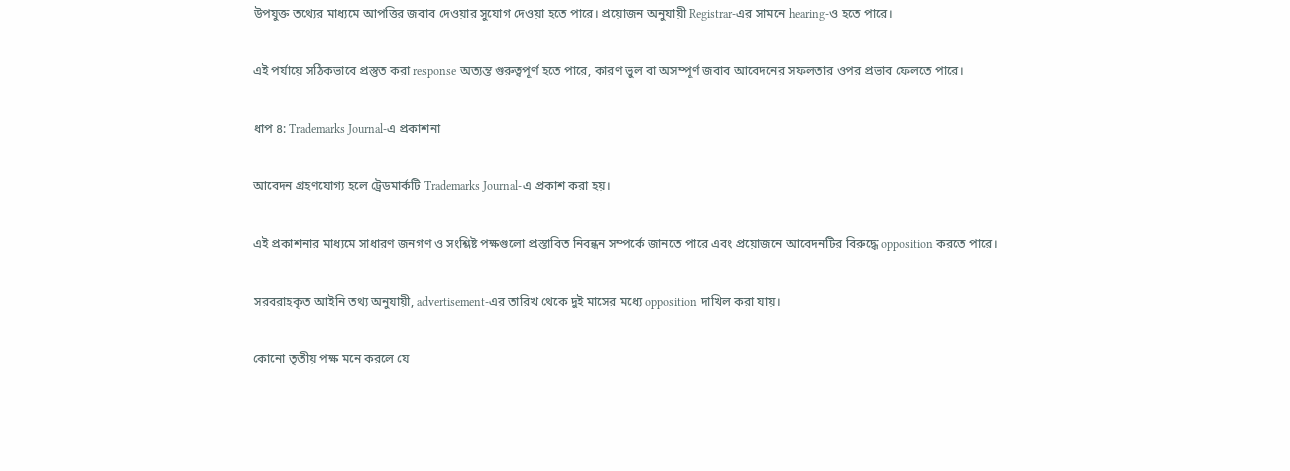উপযুক্ত তথ্যের মাধ্যমে আপত্তির জবাব দেওয়ার সুযোগ দেওয়া হতে পারে। প্রয়োজন অনুযায়ী Registrar-এর সামনে hearing-ও হতে পারে।

এই পর্যায়ে সঠিকভাবে প্রস্তুত করা response অত্যন্ত গুরুত্বপূর্ণ হতে পারে, কারণ ভুল বা অসম্পূর্ণ জবাব আবেদনের সফলতার ওপর প্রভাব ফেলতে পারে।

ধাপ ৪: Trademarks Journal-এ প্রকাশনা

আবেদন গ্রহণযোগ্য হলে ট্রেডমার্কটি Trademarks Journal-এ প্রকাশ করা হয়।

এই প্রকাশনার মাধ্যমে সাধারণ জনগণ ও সংশ্লিষ্ট পক্ষগুলো প্রস্তাবিত নিবন্ধন সম্পর্কে জানতে পারে এবং প্রয়োজনে আবেদনটির বিরুদ্ধে opposition করতে পারে।

সরবরাহকৃত আইনি তথ্য অনুযায়ী, advertisement-এর তারিখ থেকে দুই মাসের মধ্যে opposition দাখিল করা যায়।

কোনো তৃতীয় পক্ষ মনে করলে যে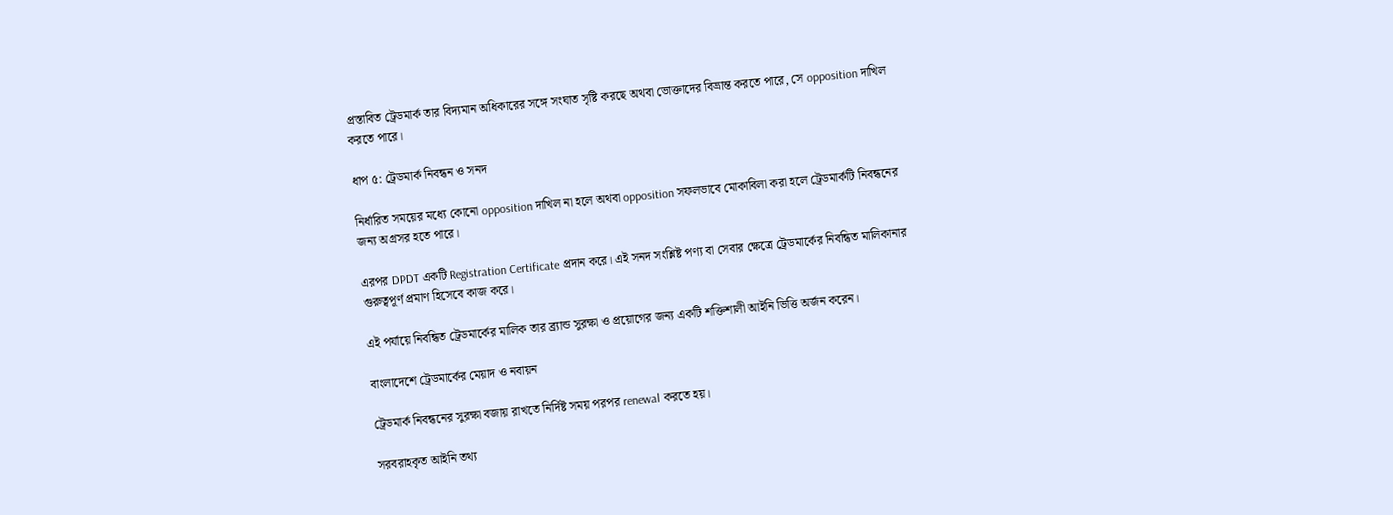প্রস্তাবিত ট্রেডমার্ক তার বিদ্যমান অধিকারের সঙ্গে সংঘাত সৃষ্টি করছে অথবা ভোক্তাদের বিভ্রান্ত করতে পারে, সে opposition দাখিল করতে পারে।

ধাপ ৫: ট্রেডমার্ক নিবন্ধন ও সনদ

নির্ধারিত সময়ের মধ্যে কোনো opposition দাখিল না হলে অথবা opposition সফলভাবে মোকাবিলা করা হলে ট্রেডমার্কটি নিবন্ধনের জন্য অগ্রসর হতে পারে।

এরপর DPDT একটি Registration Certificate প্রদান করে। এই সনদ সংশ্লিষ্ট পণ্য বা সেবার ক্ষেত্রে ট্রেডমার্কের নিবন্ধিত মালিকানার গুরুত্বপূর্ণ প্রমাণ হিসেবে কাজ করে।

এই পর্যায়ে নিবন্ধিত ট্রেডমার্কের মালিক তার ব্র্যান্ড সুরক্ষা ও প্রয়োগের জন্য একটি শক্তিশালী আইনি ভিত্তি অর্জন করেন।

বাংলাদেশে ট্রেডমার্কের মেয়াদ ও নবায়ন

ট্রেডমার্ক নিবন্ধনের সুরক্ষা বজায় রাখতে নির্দিষ্ট সময় পরপর renewal করতে হয়।

সরবরাহকৃত আইনি তথ্য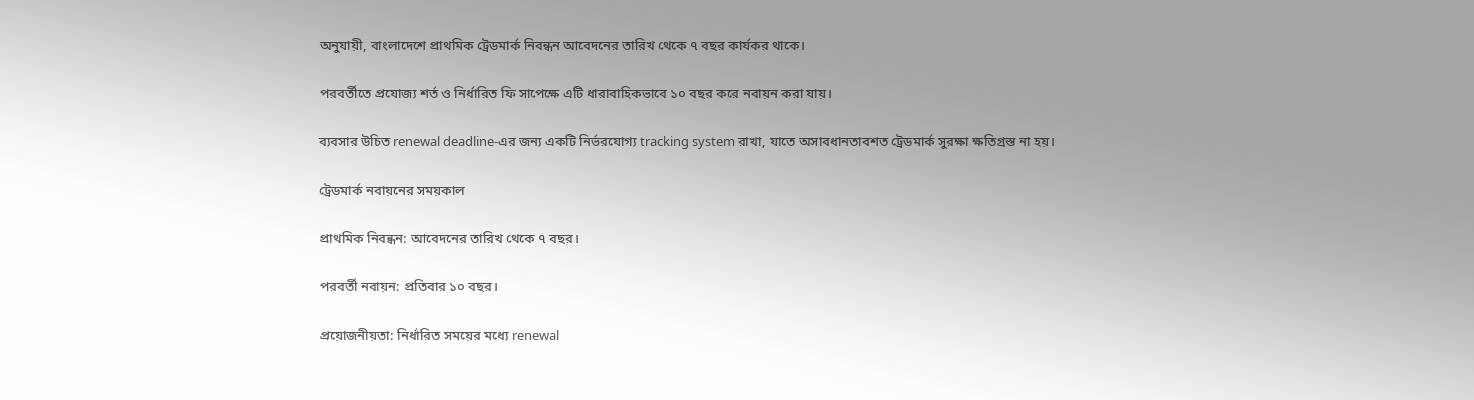অনুযায়ী, বাংলাদেশে প্রাথমিক ট্রেডমার্ক নিবন্ধন আবেদনের তারিখ থেকে ৭ বছর কার্যকর থাকে।

পরবর্তীতে প্রযোজ্য শর্ত ও নির্ধারিত ফি সাপেক্ষে এটি ধারাবাহিকভাবে ১০ বছর করে নবায়ন করা যায়।

ব্যবসার উচিত renewal deadline-এর জন্য একটি নির্ভরযোগ্য tracking system রাখা, যাতে অসাবধানতাবশত ট্রেডমার্ক সুরক্ষা ক্ষতিগ্রস্ত না হয়।

ট্রেডমার্ক নবায়নের সময়কাল

প্রাথমিক নিবন্ধন: আবেদনের তারিখ থেকে ৭ বছর।

পরবর্তী নবায়ন: প্রতিবার ১০ বছর।

প্রয়োজনীয়তা: নির্ধারিত সময়ের মধ্যে renewal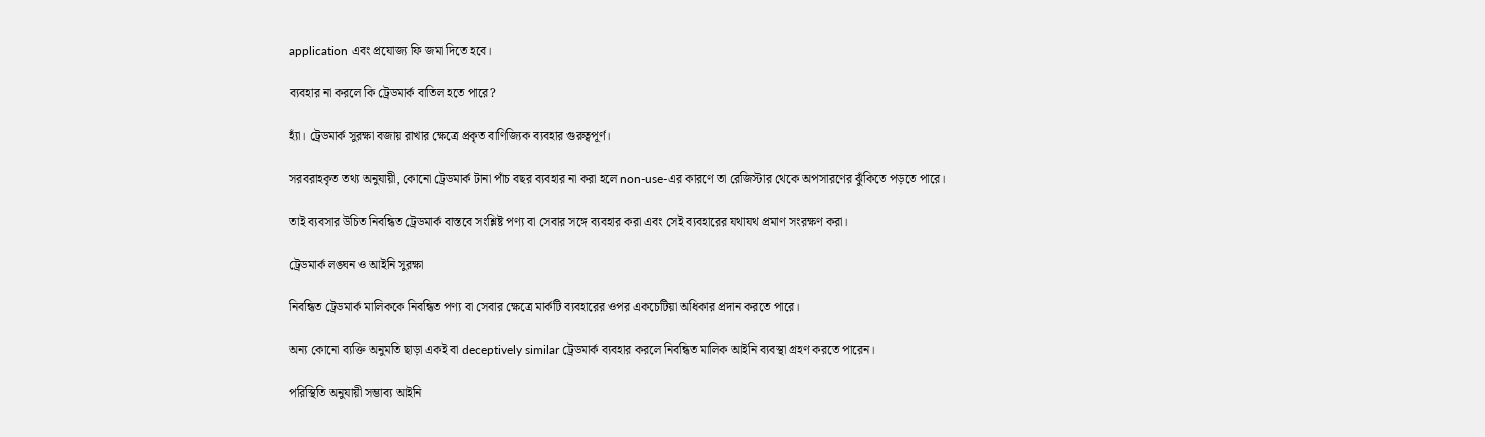application এবং প্রযোজ্য ফি জমা দিতে হবে।

ব্যবহার না করলে কি ট্রেডমার্ক বাতিল হতে পারে?

হ্যাঁ। ট্রেডমার্ক সুরক্ষা বজায় রাখার ক্ষেত্রে প্রকৃত বাণিজ্যিক ব্যবহার গুরুত্বপূর্ণ।

সরবরাহকৃত তথ্য অনুযায়ী, কোনো ট্রেডমার্ক টানা পাঁচ বছর ব্যবহার না করা হলে non-use-এর কারণে তা রেজিস্টার থেকে অপসারণের ঝুঁকিতে পড়তে পারে।

তাই ব্যবসার উচিত নিবন্ধিত ট্রেডমার্ক বাস্তবে সংশ্লিষ্ট পণ্য বা সেবার সঙ্গে ব্যবহার করা এবং সেই ব্যবহারের যথাযথ প্রমাণ সংরক্ষণ করা।

ট্রেডমার্ক লঙ্ঘন ও আইনি সুরক্ষা

নিবন্ধিত ট্রেডমার্ক মালিককে নিবন্ধিত পণ্য বা সেবার ক্ষেত্রে মার্কটি ব্যবহারের ওপর একচেটিয়া অধিকার প্রদান করতে পারে।

অন্য কোনো ব্যক্তি অনুমতি ছাড়া একই বা deceptively similar ট্রেডমার্ক ব্যবহার করলে নিবন্ধিত মালিক আইনি ব্যবস্থা গ্রহণ করতে পারেন।

পরিস্থিতি অনুযায়ী সম্ভাব্য আইনি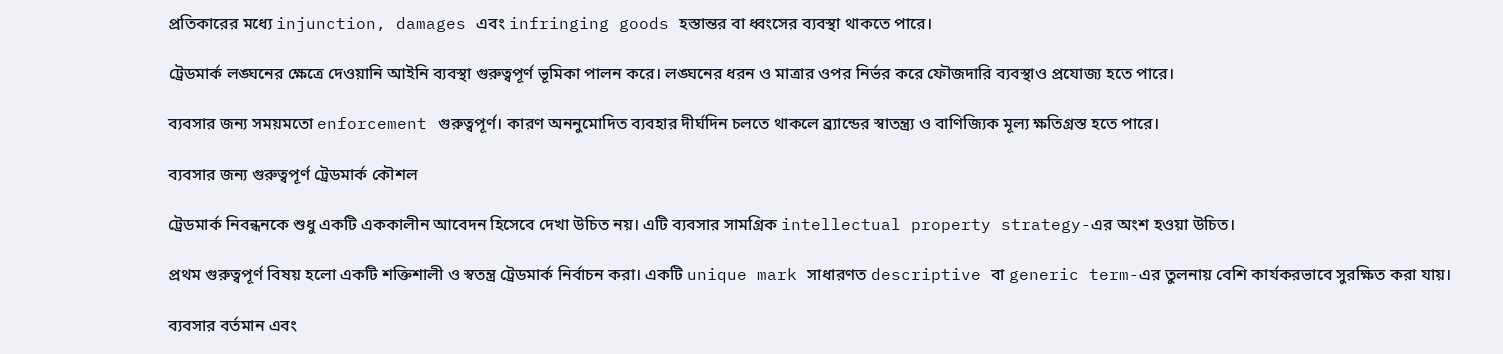প্রতিকারের মধ্যে injunction, damages এবং infringing goods হস্তান্তর বা ধ্বংসের ব্যবস্থা থাকতে পারে।

ট্রেডমার্ক লঙ্ঘনের ক্ষেত্রে দেওয়ানি আইনি ব্যবস্থা গুরুত্বপূর্ণ ভূমিকা পালন করে। লঙ্ঘনের ধরন ও মাত্রার ওপর নির্ভর করে ফৌজদারি ব্যবস্থাও প্রযোজ্য হতে পারে।

ব্যবসার জন্য সময়মতো enforcement গুরুত্বপূর্ণ। কারণ অননুমোদিত ব্যবহার দীর্ঘদিন চলতে থাকলে ব্র্যান্ডের স্বাতন্ত্র্য ও বাণিজ্যিক মূল্য ক্ষতিগ্রস্ত হতে পারে।

ব্যবসার জন্য গুরুত্বপূর্ণ ট্রেডমার্ক কৌশল

ট্রেডমার্ক নিবন্ধনকে শুধু একটি এককালীন আবেদন হিসেবে দেখা উচিত নয়। এটি ব্যবসার সামগ্রিক intellectual property strategy-এর অংশ হওয়া উচিত।

প্রথম গুরুত্বপূর্ণ বিষয় হলো একটি শক্তিশালী ও স্বতন্ত্র ট্রেডমার্ক নির্বাচন করা। একটি unique mark সাধারণত descriptive বা generic term-এর তুলনায় বেশি কার্যকরভাবে সুরক্ষিত করা যায়।

ব্যবসার বর্তমান এবং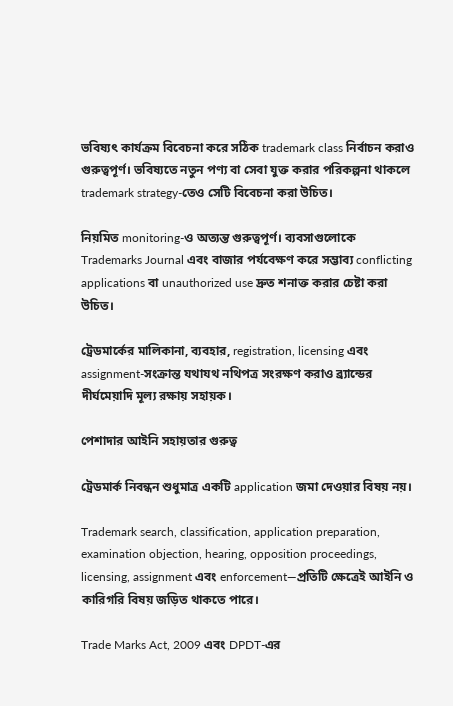ভবিষ্যৎ কার্যক্রম বিবেচনা করে সঠিক trademark class নির্বাচন করাও গুরুত্বপূর্ণ। ভবিষ্যতে নতুন পণ্য বা সেবা যুক্ত করার পরিকল্পনা থাকলে trademark strategy-তেও সেটি বিবেচনা করা উচিত।

নিয়মিত monitoring-ও অত্যন্ত গুরুত্বপূর্ণ। ব্যবসাগুলোকে Trademarks Journal এবং বাজার পর্যবেক্ষণ করে সম্ভাব্য conflicting applications বা unauthorized use দ্রুত শনাক্ত করার চেষ্টা করা উচিত।

ট্রেডমার্কের মালিকানা, ব্যবহার, registration, licensing এবং assignment-সংক্রান্ত যথাযথ নথিপত্র সংরক্ষণ করাও ব্র্যান্ডের দীর্ঘমেয়াদি মূল্য রক্ষায় সহায়ক।

পেশাদার আইনি সহায়তার গুরুত্ব

ট্রেডমার্ক নিবন্ধন শুধুমাত্র একটি application জমা দেওয়ার বিষয় নয়।

Trademark search, classification, application preparation, examination objection, hearing, opposition proceedings, licensing, assignment এবং enforcement—প্রতিটি ক্ষেত্রেই আইনি ও কারিগরি বিষয় জড়িত থাকতে পারে।

Trade Marks Act, 2009 এবং DPDT-এর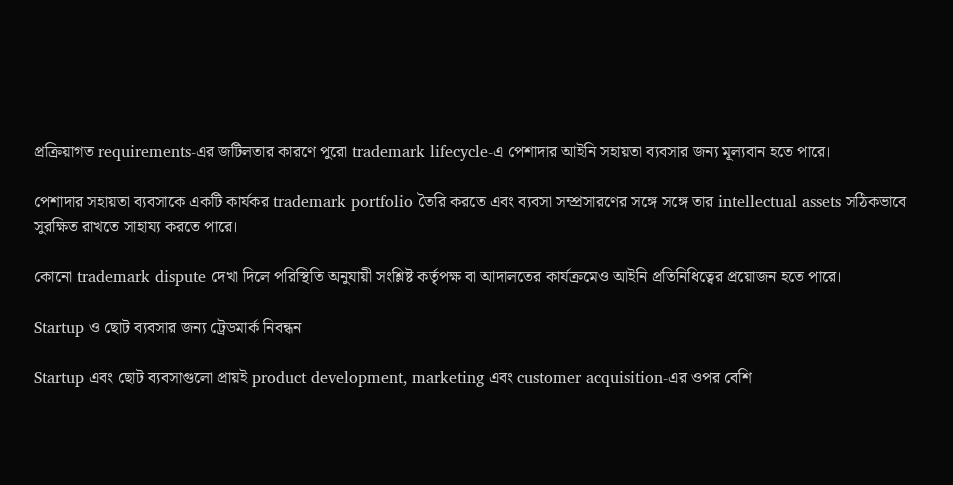প্রক্রিয়াগত requirements-এর জটিলতার কারণে পুরো trademark lifecycle-এ পেশাদার আইনি সহায়তা ব্যবসার জন্য মূল্যবান হতে পারে।

পেশাদার সহায়তা ব্যবসাকে একটি কার্যকর trademark portfolio তৈরি করতে এবং ব্যবসা সম্প্রসারণের সঙ্গে সঙ্গে তার intellectual assets সঠিকভাবে সুরক্ষিত রাখতে সাহায্য করতে পারে।

কোনো trademark dispute দেখা দিলে পরিস্থিতি অনুযায়ী সংশ্লিষ্ট কর্তৃপক্ষ বা আদালতের কার্যক্রমেও আইনি প্রতিনিধিত্বের প্রয়োজন হতে পারে।

Startup ও ছোট ব্যবসার জন্য ট্রেডমার্ক নিবন্ধন

Startup এবং ছোট ব্যবসাগুলো প্রায়ই product development, marketing এবং customer acquisition-এর ওপর বেশি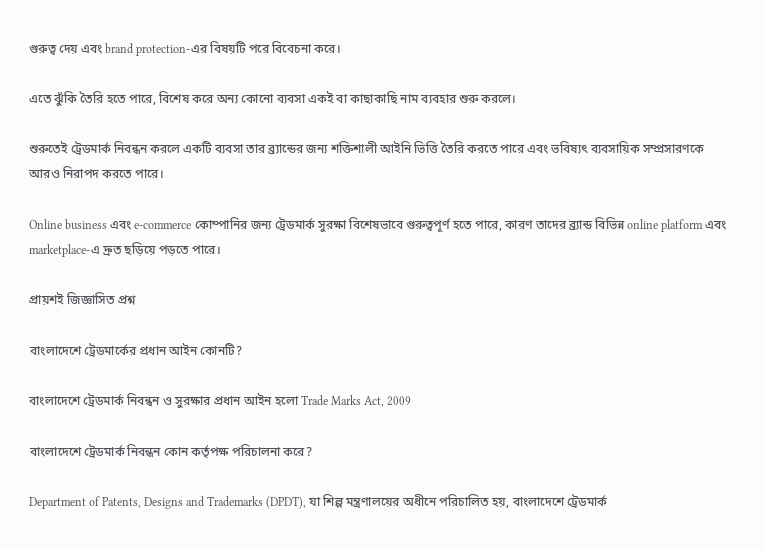গুরুত্ব দেয় এবং brand protection-এর বিষয়টি পরে বিবেচনা করে।

এতে ঝুঁকি তৈরি হতে পারে, বিশেষ করে অন্য কোনো ব্যবসা একই বা কাছাকাছি নাম ব্যবহার শুরু করলে।

শুরুতেই ট্রেডমার্ক নিবন্ধন করলে একটি ব্যবসা তার ব্র্যান্ডের জন্য শক্তিশালী আইনি ভিত্তি তৈরি করতে পারে এবং ভবিষ্যৎ ব্যবসায়িক সম্প্রসারণকে আরও নিরাপদ করতে পারে।

Online business এবং e-commerce কোম্পানির জন্য ট্রেডমার্ক সুরক্ষা বিশেষভাবে গুরুত্বপূর্ণ হতে পারে, কারণ তাদের ব্র্যান্ড বিভিন্ন online platform এবং marketplace-এ দ্রুত ছড়িয়ে পড়তে পারে।

প্রায়শই জিজ্ঞাসিত প্রশ্ন

বাংলাদেশে ট্রেডমার্কের প্রধান আইন কোনটি?

বাংলাদেশে ট্রেডমার্ক নিবন্ধন ও সুরক্ষার প্রধান আইন হলো Trade Marks Act, 2009

বাংলাদেশে ট্রেডমার্ক নিবন্ধন কোন কর্তৃপক্ষ পরিচালনা করে?

Department of Patents, Designs and Trademarks (DPDT), যা শিল্প মন্ত্রণালয়ের অধীনে পরিচালিত হয়, বাংলাদেশে ট্রেডমার্ক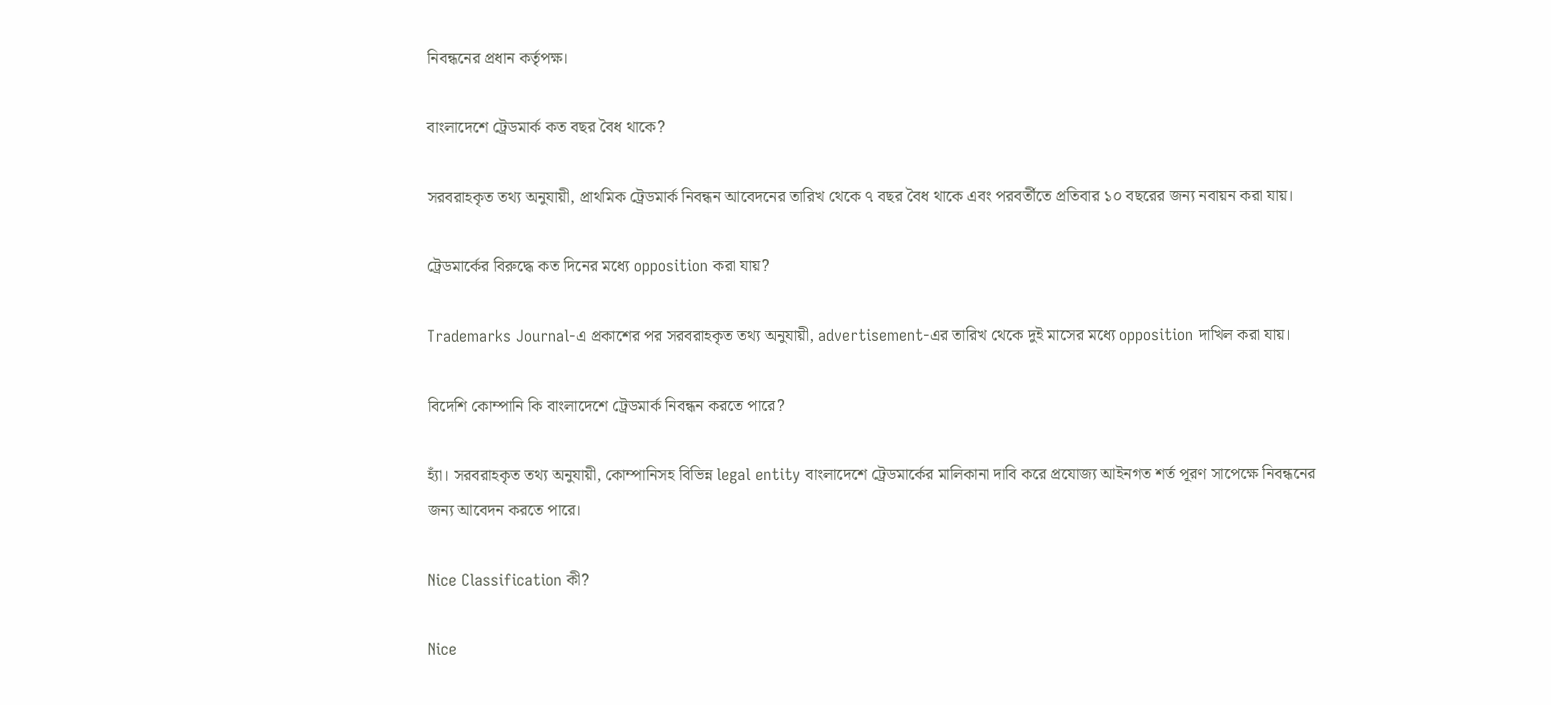নিবন্ধনের প্রধান কর্তৃপক্ষ।

বাংলাদেশে ট্রেডমার্ক কত বছর বৈধ থাকে?

সরবরাহকৃত তথ্য অনুযায়ী, প্রাথমিক ট্রেডমার্ক নিবন্ধন আবেদনের তারিখ থেকে ৭ বছর বৈধ থাকে এবং পরবর্তীতে প্রতিবার ১০ বছরের জন্য নবায়ন করা যায়।

ট্রেডমার্কের বিরুদ্ধে কত দিনের মধ্যে opposition করা যায়?

Trademarks Journal-এ প্রকাশের পর সরবরাহকৃত তথ্য অনুযায়ী, advertisement-এর তারিখ থেকে দুই মাসের মধ্যে opposition দাখিল করা যায়।

বিদেশি কোম্পানি কি বাংলাদেশে ট্রেডমার্ক নিবন্ধন করতে পারে?

হ্যাঁ। সরবরাহকৃত তথ্য অনুযায়ী, কোম্পানিসহ বিভিন্ন legal entity বাংলাদেশে ট্রেডমার্কের মালিকানা দাবি করে প্রযোজ্য আইনগত শর্ত পূরণ সাপেক্ষে নিবন্ধনের জন্য আবেদন করতে পারে।

Nice Classification কী?

Nice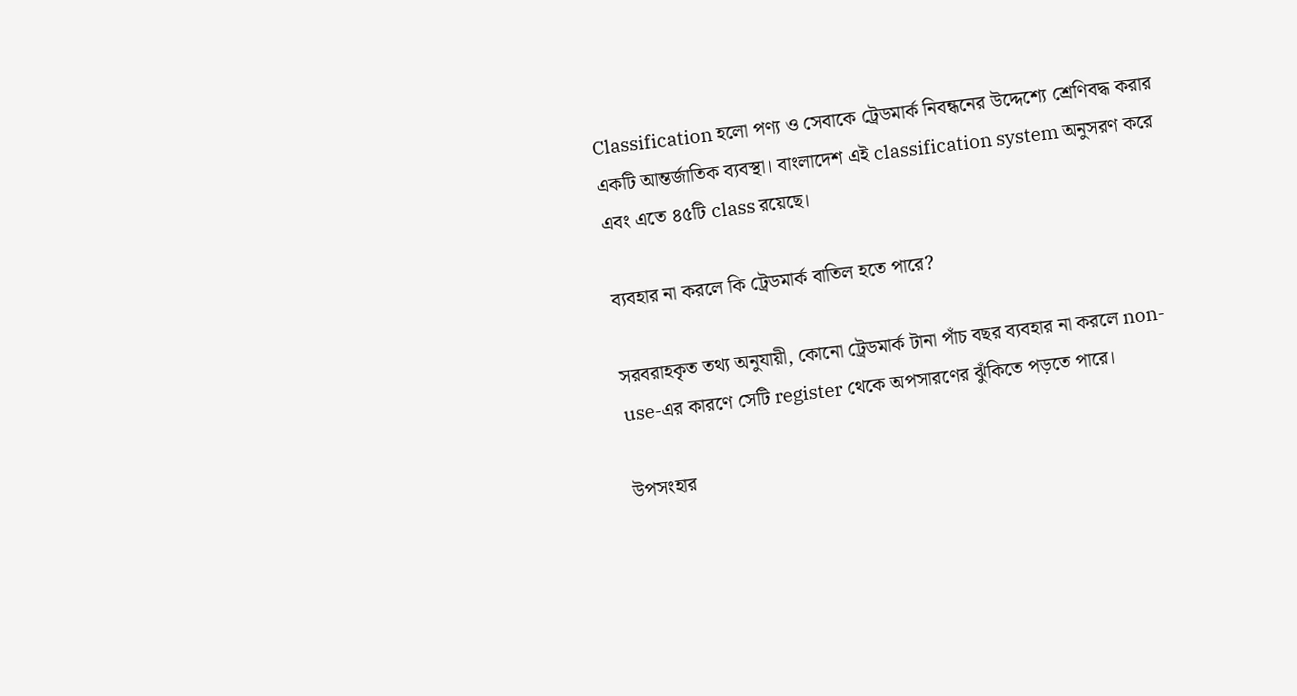Classification হলো পণ্য ও সেবাকে ট্রেডমার্ক নিবন্ধনের উদ্দেশ্যে শ্রেণিবদ্ধ করার একটি আন্তর্জাতিক ব্যবস্থা। বাংলাদেশ এই classification system অনুসরণ করে এবং এতে ৪৫টি class রয়েছে।

ব্যবহার না করলে কি ট্রেডমার্ক বাতিল হতে পারে?

সরবরাহকৃত তথ্য অনুযায়ী, কোনো ট্রেডমার্ক টানা পাঁচ বছর ব্যবহার না করলে non-use-এর কারণে সেটি register থেকে অপসারণের ঝুঁকিতে পড়তে পারে।

উপসংহার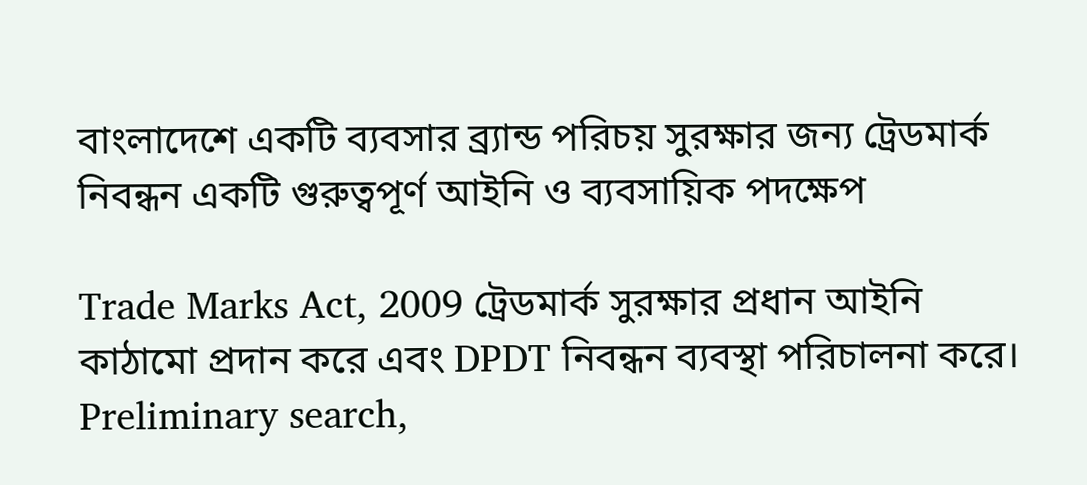বাংলাদেশে একটি ব্যবসার ব্র্যান্ড পরিচয় সুরক্ষার জন্য ট্রেডমার্ক নিবন্ধন একটি গুরুত্বপূর্ণ আইনি ও ব্যবসায়িক পদক্ষেপ

Trade Marks Act, 2009 ট্রেডমার্ক সুরক্ষার প্রধান আইনি কাঠামো প্রদান করে এবং DPDT নিবন্ধন ব্যবস্থা পরিচালনা করে। Preliminary search,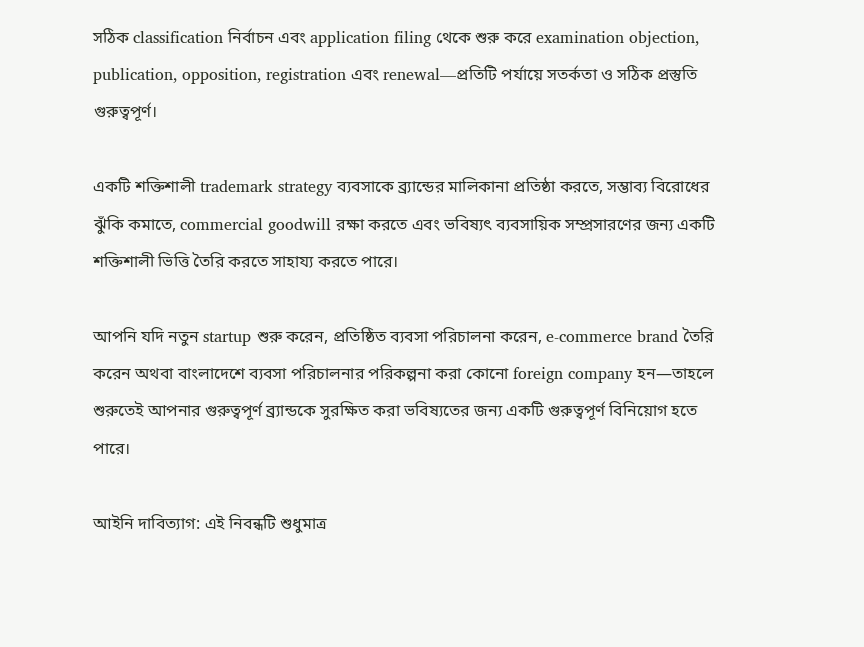সঠিক classification নির্বাচন এবং application filing থেকে শুরু করে examination objection, publication, opposition, registration এবং renewal—প্রতিটি পর্যায়ে সতর্কতা ও সঠিক প্রস্তুতি গুরুত্বপূর্ণ।

একটি শক্তিশালী trademark strategy ব্যবসাকে ব্র্যান্ডের মালিকানা প্রতিষ্ঠা করতে, সম্ভাব্য বিরোধের ঝুঁকি কমাতে, commercial goodwill রক্ষা করতে এবং ভবিষ্যৎ ব্যবসায়িক সম্প্রসারণের জন্য একটি শক্তিশালী ভিত্তি তৈরি করতে সাহায্য করতে পারে।

আপনি যদি নতুন startup শুরু করেন, প্রতিষ্ঠিত ব্যবসা পরিচালনা করেন, e-commerce brand তৈরি করেন অথবা বাংলাদেশে ব্যবসা পরিচালনার পরিকল্পনা করা কোনো foreign company হন—তাহলে শুরুতেই আপনার গুরুত্বপূর্ণ ব্র্যান্ডকে সুরক্ষিত করা ভবিষ্যতের জন্য একটি গুরুত্বপূর্ণ বিনিয়োগ হতে পারে।

আইনি দাবিত্যাগ: এই নিবন্ধটি শুধুমাত্র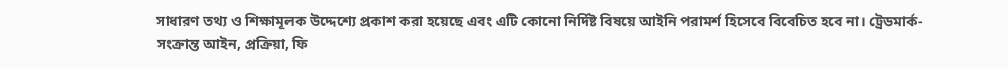সাধারণ তথ্য ও শিক্ষামূলক উদ্দেশ্যে প্রকাশ করা হয়েছে এবং এটি কোনো নির্দিষ্ট বিষয়ে আইনি পরামর্শ হিসেবে বিবেচিত হবে না। ট্রেডমার্ক-সংক্রান্ত আইন, প্রক্রিয়া, ফি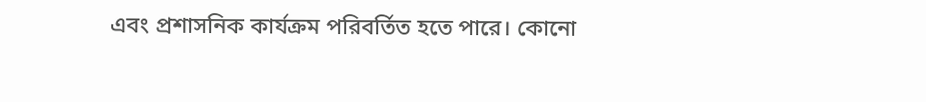এবং প্রশাসনিক কার্যক্রম পরিবর্তিত হতে পারে। কোনো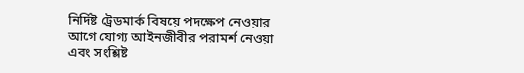নির্দিষ্ট ট্রেডমার্ক বিষয়ে পদক্ষেপ নেওয়ার আগে যোগ্য আইনজীবীর পরামর্শ নেওয়া এবং সংশ্লিষ্ট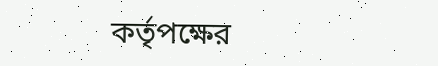কর্তৃপক্ষের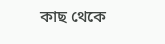কাছ থেকে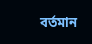বর্তমান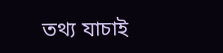তথ্য যাচাই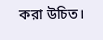করা উচিত।